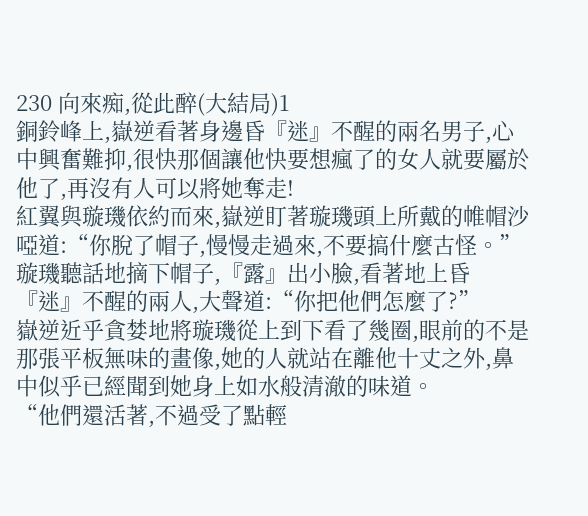230 向來痴,從此醉(大結局)1
銅鈴峰上,嶽逆看著身邊昏『迷』不醒的兩名男子,心中興奮難抑,很快那個讓他快要想瘋了的女人就要屬於他了,再沒有人可以將她奪走!
紅翼與璇璣依約而來,嶽逆盯著璇璣頭上所戴的帷帽沙啞道:“你脫了帽子,慢慢走過來,不要搞什麼古怪。”
璇璣聽話地摘下帽子,『露』出小臉,看著地上昏『迷』不醒的兩人,大聲道:“你把他們怎麼了?”
嶽逆近乎貪婪地將璇璣從上到下看了幾圈,眼前的不是那張平板無味的畫像,她的人就站在離他十丈之外,鼻中似乎已經聞到她身上如水般清澈的味道。
“他們還活著,不過受了點輕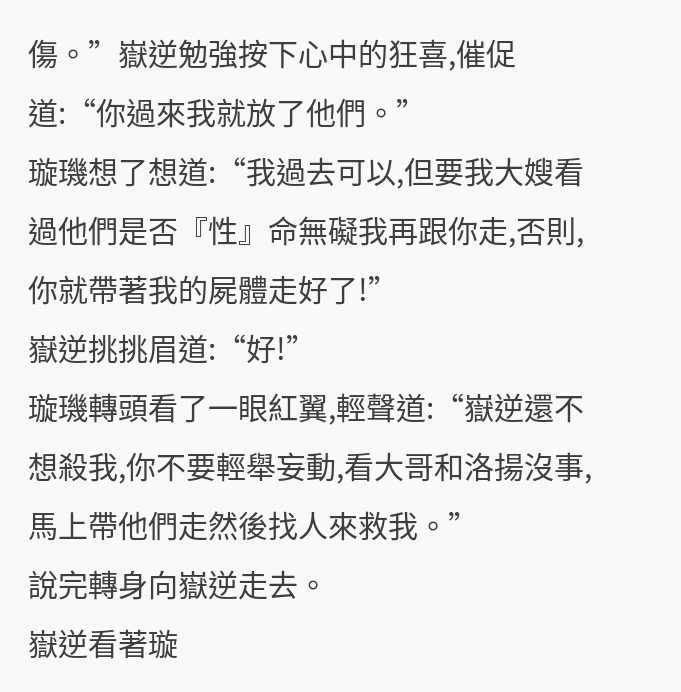傷。”嶽逆勉強按下心中的狂喜,催促道:“你過來我就放了他們。”
璇璣想了想道:“我過去可以,但要我大嫂看過他們是否『性』命無礙我再跟你走,否則,你就帶著我的屍體走好了!”
嶽逆挑挑眉道:“好!”
璇璣轉頭看了一眼紅翼,輕聲道:“嶽逆還不想殺我,你不要輕舉妄動,看大哥和洛揚沒事,馬上帶他們走然後找人來救我。”
說完轉身向嶽逆走去。
嶽逆看著璇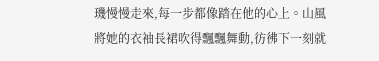璣慢慢走來,每一步都像踏在他的心上。山風將她的衣袖長裙吹得飄飄舞動,彷彿下一刻就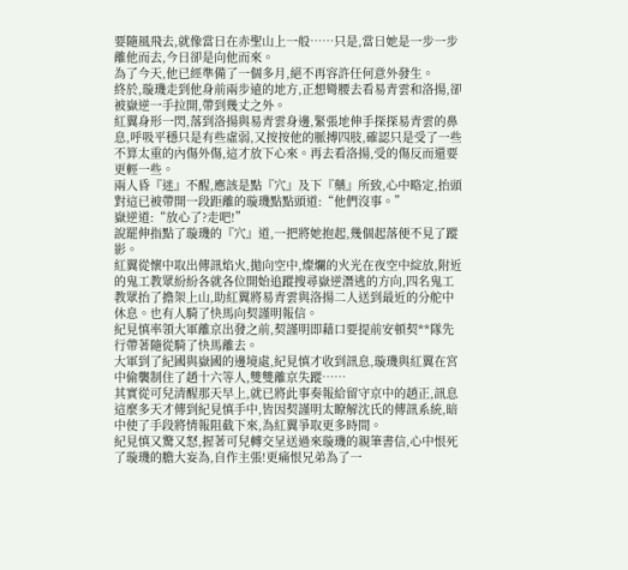要隨風飛去,就像當日在赤聖山上一般……只是,當日她是一步一步離他而去,今日卻是向他而來。
為了今天,他已經準備了一個多月,絕不再容許任何意外發生。
終於,璇璣走到他身前兩步遠的地方,正想彎腰去看易青雲和洛揚,卻被嶽逆一手拉開,帶到幾丈之外。
紅翼身形一閃,落到洛揚與易青雲身邊,緊張地伸手探探易青雲的鼻息,呼吸平穩只是有些虛弱,又按按他的脈搏四肢,確認只是受了一些不算太重的內傷外傷,這才放下心來。再去看洛揚,受的傷反而還要更輕一些。
兩人昏『迷』不醒,應該是點『穴』及下『藥』所致,心中略定,抬頭對這已被帶開一段距離的璇璣點點頭道:“他們沒事。”
嶽逆道:“放心了?走吧!”
說罷伸指點了璇璣的『穴』道,一把將她抱起,幾個起落便不見了蹤影。
紅翼從懷中取出傳訊焰火,拋向空中,燦爛的火光在夜空中綻放,附近的鬼工教眾紛紛各就各位開始追蹤搜尋嶽逆潛逃的方向,四名鬼工教眾抬了擔架上山,助紅翼將易青雲與洛揚二人送到最近的分舵中休息。也有人騎了快馬向契謹明報信。
紀見慎率領大軍離京出發之前,契謹明即藉口要提前安頓契**隊先行帶著隨從騎了快馬離去。
大軍到了紀國與嶽國的邊境處,紀見慎才收到訊息,璇璣與紅翼在宮中偷襲制住了趙十六等人,雙雙離京失蹤……
其實從可兒清醒那天早上,就已將此事奏報給留守京中的趙正,訊息這麼多天才傳到紀見慎手中,皆因契謹明太瞭解沈氏的傳訊系統,暗中使了手段將情報阻截下來,為紅翼爭取更多時間。
紀見慎又驚又怒,握著可兒轉交呈送過來璇璣的親筆書信,心中恨死了璇璣的膽大妄為,自作主張!更痛恨兄弟為了一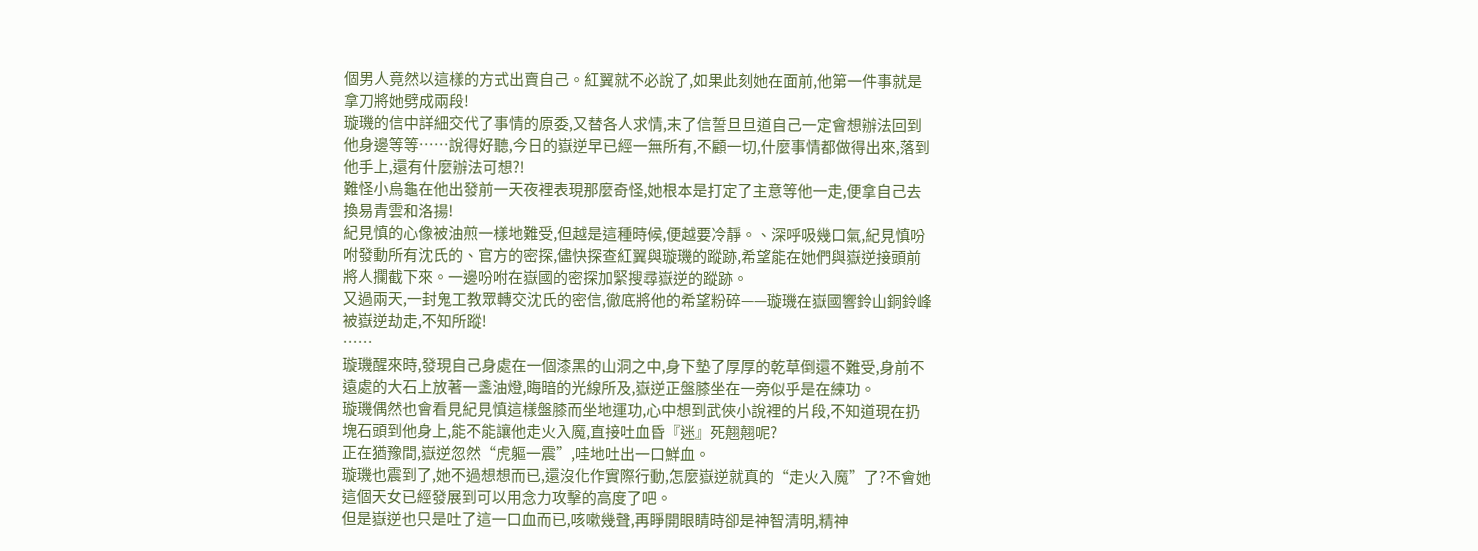個男人竟然以這樣的方式出賣自己。紅翼就不必說了,如果此刻她在面前,他第一件事就是拿刀將她劈成兩段!
璇璣的信中詳細交代了事情的原委,又替各人求情,末了信誓旦旦道自己一定會想辦法回到他身邊等等……說得好聽,今日的嶽逆早已經一無所有,不顧一切,什麼事情都做得出來,落到他手上,還有什麼辦法可想?!
難怪小烏龜在他出發前一天夜裡表現那麼奇怪,她根本是打定了主意等他一走,便拿自己去換易青雲和洛揚!
紀見慎的心像被油煎一樣地難受,但越是這種時候,便越要冷靜。、深呼吸幾口氣,紀見慎吩咐發動所有沈氏的、官方的密探,儘快探查紅翼與璇璣的蹤跡,希望能在她們與嶽逆接頭前將人攔截下來。一邊吩咐在嶽國的密探加緊搜尋嶽逆的蹤跡。
又過兩天,一封鬼工教眾轉交沈氏的密信,徹底將他的希望粉碎——璇璣在嶽國響鈴山銅鈴峰被嶽逆劫走,不知所蹤!
……
璇璣醒來時,發現自己身處在一個漆黑的山洞之中,身下墊了厚厚的乾草倒還不難受,身前不遠處的大石上放著一盞油燈,晦暗的光線所及,嶽逆正盤膝坐在一旁似乎是在練功。
璇璣偶然也會看見紀見慎這樣盤膝而坐地運功,心中想到武俠小說裡的片段,不知道現在扔塊石頭到他身上,能不能讓他走火入魔,直接吐血昏『迷』死翹翹呢?
正在猶豫間,嶽逆忽然“虎軀一震”,哇地吐出一口鮮血。
璇璣也震到了,她不過想想而已,還沒化作實際行動,怎麼嶽逆就真的“走火入魔”了?不會她這個天女已經發展到可以用念力攻擊的高度了吧。
但是嶽逆也只是吐了這一口血而已,咳嗽幾聲,再睜開眼睛時卻是神智清明,精神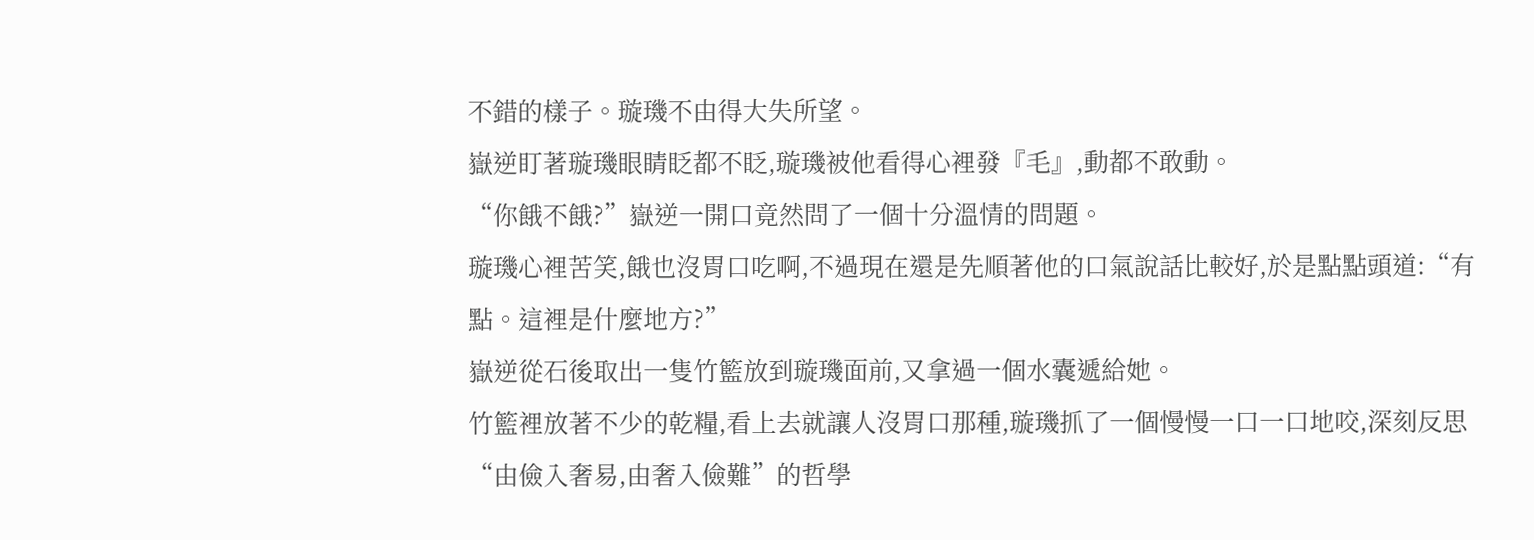不錯的樣子。璇璣不由得大失所望。
嶽逆盯著璇璣眼睛眨都不眨,璇璣被他看得心裡發『毛』,動都不敢動。
“你餓不餓?”嶽逆一開口竟然問了一個十分溫情的問題。
璇璣心裡苦笑,餓也沒胃口吃啊,不過現在還是先順著他的口氣說話比較好,於是點點頭道:“有點。這裡是什麼地方?”
嶽逆從石後取出一隻竹籃放到璇璣面前,又拿過一個水囊遞給她。
竹籃裡放著不少的乾糧,看上去就讓人沒胃口那種,璇璣抓了一個慢慢一口一口地咬,深刻反思“由儉入奢易,由奢入儉難”的哲學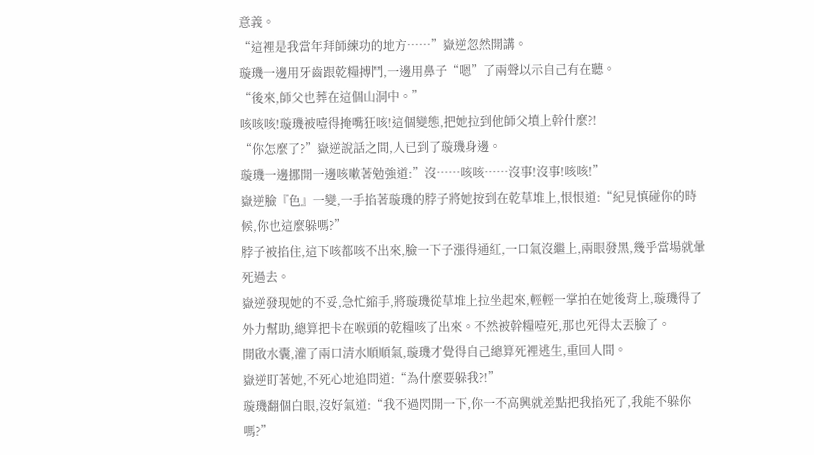意義。
“這裡是我當年拜師練功的地方……”嶽逆忽然開講。
璇璣一邊用牙齒跟乾糧搏鬥,一邊用鼻子“嗯”了兩聲以示自己有在聽。
“後來,師父也葬在這個山洞中。”
咳咳咳!璇璣被噎得掩嘴狂咳!這個變態,把她拉到他師父墳上幹什麼?!
“你怎麼了?”嶽逆說話之間,人已到了璇璣身邊。
璇璣一邊挪開一邊咳嗽著勉強道:”沒……咳咳……沒事!沒事!咳咳!”
嶽逆臉『色』一變,一手掐著璇璣的脖子將她按到在乾草堆上,恨恨道:“紀見慎碰你的時候,你也這麼躲嗎?”
脖子被掐住,這下咳都咳不出來,臉一下子漲得通紅,一口氣沒繼上,兩眼發黑,幾乎當場就暈死過去。
嶽逆發現她的不妥,急忙縮手,將璇璣從草堆上拉坐起來,輕輕一掌拍在她後背上,璇璣得了外力幫助,總算把卡在喉頭的乾糧咳了出來。不然被幹糧噎死,那也死得太丟臉了。
開啟水囊,灌了兩口清水順順氣,璇璣才覺得自己總算死裡逃生,重回人間。
嶽逆盯著她,不死心地追問道:“為什麼要躲我?!”
璇璣翻個白眼,沒好氣道:“我不過閃開一下,你一不高興就差點把我掐死了,我能不躲你嗎?”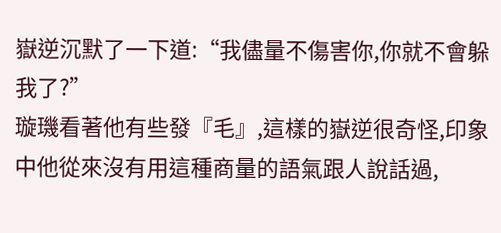嶽逆沉默了一下道:“我儘量不傷害你,你就不會躲我了?”
璇璣看著他有些發『毛』,這樣的嶽逆很奇怪,印象中他從來沒有用這種商量的語氣跟人說話過,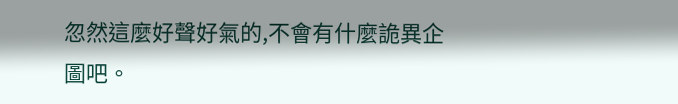忽然這麼好聲好氣的,不會有什麼詭異企圖吧。